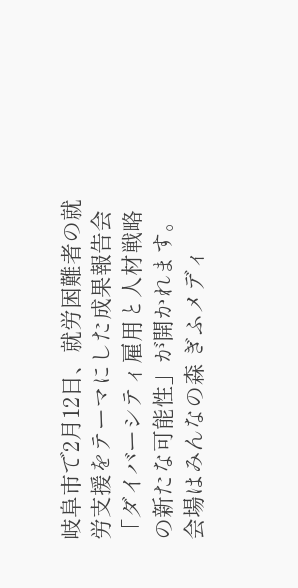岐阜市で2月12日、就労困難者の就労支援をテーマにした成果報告会「ダイバーシティ雇用と人材戦略の新たな可能性」が開かれます。会場はみんなの森 ぎふメディ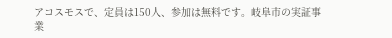アコスモスで、定員は150人、参加は無料です。岐阜市の実証事業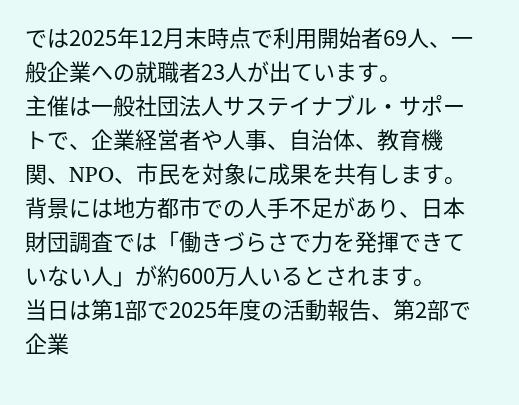では2025年12月末時点で利用開始者69人、一般企業への就職者23人が出ています。
主催は一般社団法人サステイナブル・サポートで、企業経営者や人事、自治体、教育機関、NPO、市民を対象に成果を共有します。背景には地方都市での人手不足があり、日本財団調査では「働きづらさで力を発揮できていない人」が約600万人いるとされます。
当日は第1部で2025年度の活動報告、第2部で企業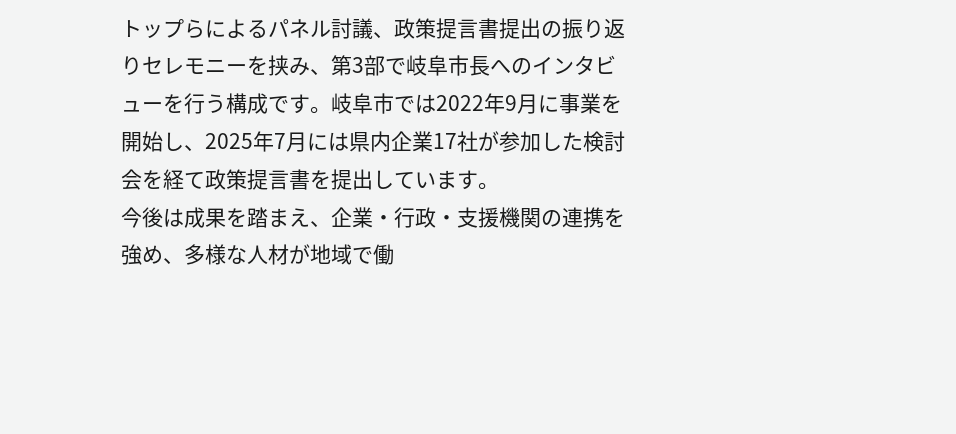トップらによるパネル討議、政策提言書提出の振り返りセレモニーを挟み、第3部で岐阜市長へのインタビューを行う構成です。岐阜市では2022年9月に事業を開始し、2025年7月には県内企業17社が参加した検討会を経て政策提言書を提出しています。
今後は成果を踏まえ、企業・行政・支援機関の連携を強め、多様な人材が地域で働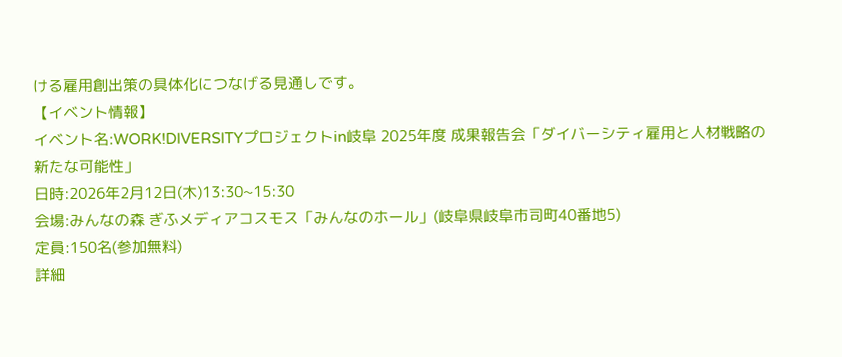ける雇用創出策の具体化につなげる見通しです。
【イベント情報】
イベント名:WORK!DIVERSITYプロジェクトin岐阜 2025年度 成果報告会「ダイバーシティ雇用と人材戦略の新たな可能性」
日時:2026年2月12日(木)13:30~15:30
会場:みんなの森 ぎふメディアコスモス「みんなのホール」(岐阜県岐阜市司町40番地5)
定員:150名(参加無料)
詳細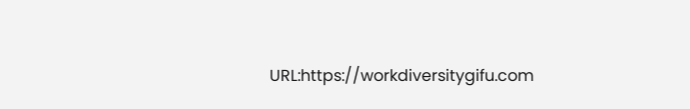URL:https://workdiversitygifu.com